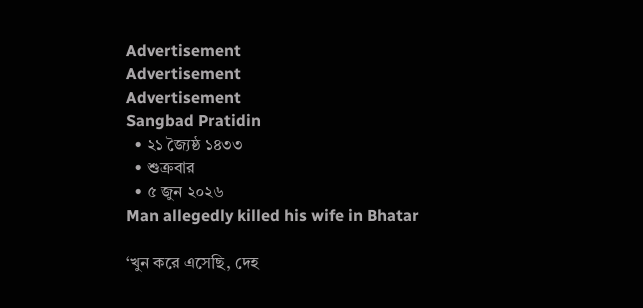Advertisement
Advertisement
Advertisement
Sangbad Pratidin
  • ২১ জ্যৈষ্ঠ ১৪৩৩
  • শুক্রবার
  • ৫ জুন ২০২৬
Man allegedly killed his wife in Bhatar

‘খুন করে এসেছি, দেহ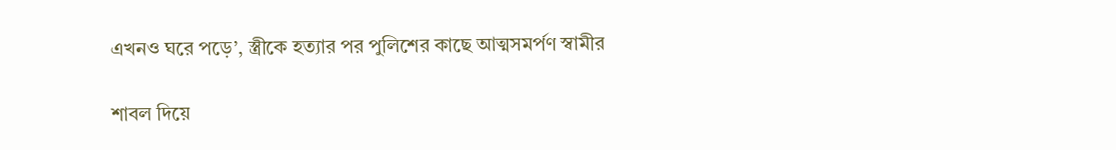এখনও ঘরে পড়ে’, স্ত্রীকে হত্যার পর পুলিশের কাছে আত্মসমর্পণ স্বামীর

শাবল দিয়ে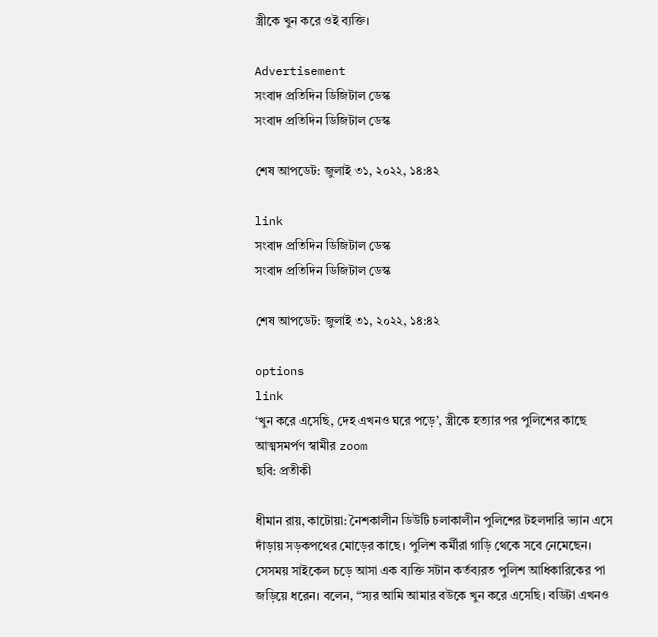স্ত্রীকে খুন করে ওই ব্যক্তি।

Advertisement
সংবাদ প্রতিদিন ডিজিটাল ডেস্ক
সংবাদ প্রতিদিন ডিজিটাল ডেস্ক

শেষ আপডেট: জুলাই ৩১, ২০২২, ১৪:৪২

link
সংবাদ প্রতিদিন ডিজিটাল ডেস্ক
সংবাদ প্রতিদিন ডিজিটাল ডেস্ক

শেষ আপডেট: জুলাই ৩১, ২০২২, ১৪:৪২

options
link
‘খুন করে এসেছি, দেহ এখনও ঘরে পড়ে’, স্ত্রীকে হত্যার পর পুলিশের কাছে আত্মসমর্পণ স্বামীর zoom
ছবি: প্রতীকী

ধীমান রায়, কাটোয়া: নৈশকালীন ডিউটি চলাকালীন পুলিশের টহলদারি ভ্যান এসে দাঁড়ায় সড়কপথের মোড়ের কাছে। পুলিশ কর্মীরা গাড়ি থেকে সবে নেমেছেন। সেসময় সাইকেল চড়ে আসা এক ব্যক্তি সটান কর্তব্যরত পুলিশ আধিকারিকের পা জড়িয়ে ধরেন। বলেন, “স্যর আমি আমার বউকে খুন করে এসেছি। বডিটা এখনও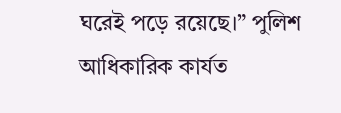ঘরেই পড়ে রয়েছে।” পুলিশ আধিকারিক কার্যত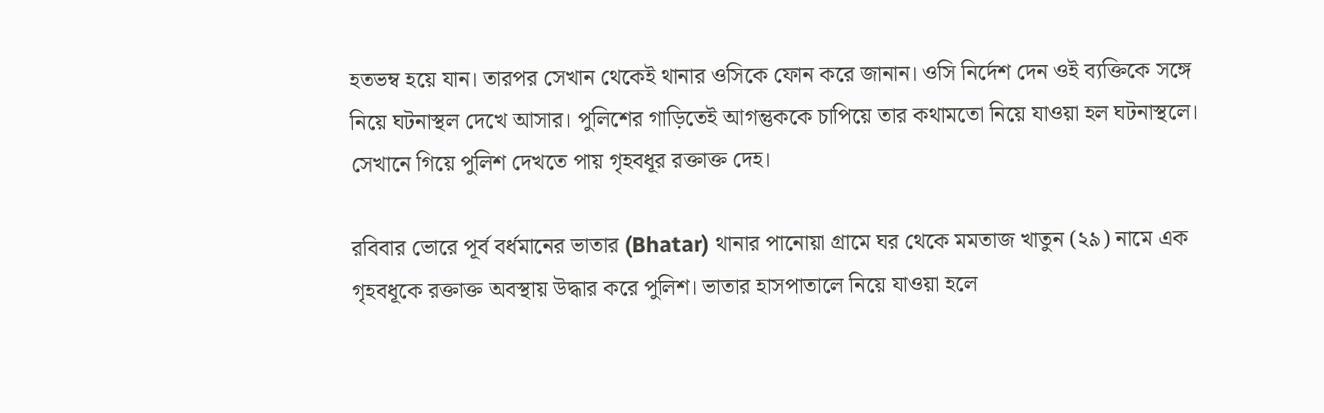হতভম্ব হয়ে যান। তারপর সেখান থেকেই থানার ওসিকে ফোন করে জানান। ওসি নির্দেশ দেন ওই ব্যক্তিকে সঙ্গে নিয়ে ঘটনাস্থল দেখে আসার। পুলিশের গাড়িতেই আগন্তুককে চাপিয়ে তার কথামতো নিয়ে যাওয়া হল ঘটনাস্থলে। সেখানে গিয়ে পুলিশ দেখতে পায় গৃহবধূর রক্তাক্ত দেহ।

রবিবার ভোরে পূর্ব বর্ধমানের ভাতার (Bhatar) থানার পানোয়া গ্রামে ঘর থেকে মমতাজ খাতুন (২৯) নামে এক গৃহবধূকে রক্তাক্ত অবস্থায় উদ্ধার করে পুলিশ। ভাতার হাসপাতালে নিয়ে যাওয়া হলে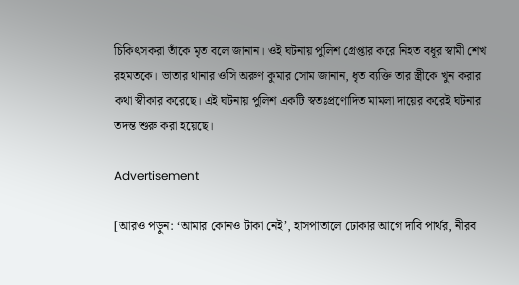চিকিৎসকরা তাঁকে মৃত বলে জানান। ওই ঘটনায় পুলিশ গ্রেপ্তার করে নিহত বধূর স্বামী শেখ রহমতকে। ভাতার থানার ওসি অরুণ কুমার সোম জানান, ধৃত ব্যক্তি তার স্ত্রীকে খুন করার কথা স্বীকার করেছে। এই ঘটনায় পুলিশ একটি স্বতঃপ্রণোদিত মামলা দায়ের করেই ঘটনার তদন্ত শুরু করা হয়েছে।

Advertisement

[আরও পড়ুন: ‘আমার কোনও টাকা নেই’, হাসপাতালে ঢোকার আগে দাবি পার্থর, নীরব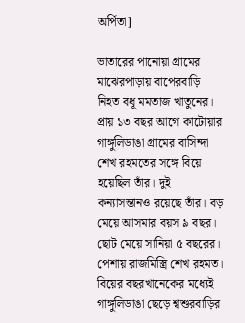অর্পিতা]

ভাতারের পানোয়া গ্রামের মাঝেরপাড়ায় বাপেরবাড়ি নিহত বধূ মমতাজ খাতুনের। প্রায় ১৩ বছর আগে কাটোয়ার গাঙ্গুলিডাঙা গ্রামের বাসিন্দা শেখ রহমতের সঙ্গে বিয়ে হয়েছিল তাঁর। দুই কন্যাসন্তানও রয়েছে তাঁর। বড় মেয়ে আসমার বয়স ৯ বছর। ছোট মেয়ে সানিয়া ৫ বছরের। পেশায় রাজমিস্ত্রি শেখ রহমত। বিয়ের বছরখানেকের মধ্যেই গাঙ্গুলিডাঙা ছেড়ে শ্বশুরবাড়ির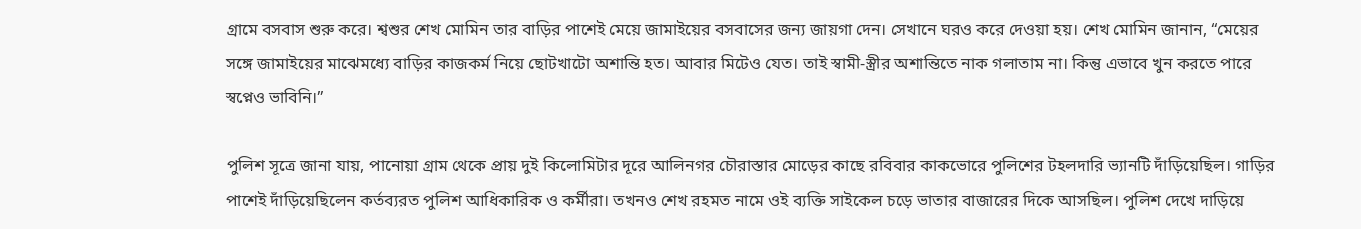গ্রামে বসবাস শুরু করে। শ্বশুর শেখ মোমিন তার বাড়ির পাশেই মেয়ে জামাইয়ের বসবাসের জন্য জায়গা দেন। সেখানে ঘরও করে দেওয়া হয়। শেখ মোমিন জানান, “মেয়ের সঙ্গে জামাইয়ের মাঝেমধ্যে বাড়ির কাজকর্ম নিয়ে ছোটখাটো অশান্তি হত। আবার মিটেও যেত। তাই স্বামী-স্ত্রীর অশান্তিতে নাক গলাতাম না। কিন্তু এভাবে খুন করতে পারে স্বপ্নেও ভাবিনি।”

পুলিশ সূত্রে জানা যায়, পানোয়া গ্রাম থেকে প্রায় দুই কিলোমিটার দূরে আলিনগর চৌরাস্তার মোড়ের কাছে রবিবার কাকভোরে পুলিশের টহলদারি ভ্যানটি দাঁড়িয়েছিল। গাড়ির পাশেই দাঁড়িয়েছিলেন কর্তব্যরত পুলিশ আধিকারিক ও কর্মীরা। তখনও শেখ রহমত নামে ওই ব্যক্তি সাইকেল চড়ে ভাতার বাজারের দিকে আসছিল। পুলিশ দেখে দাড়িয়ে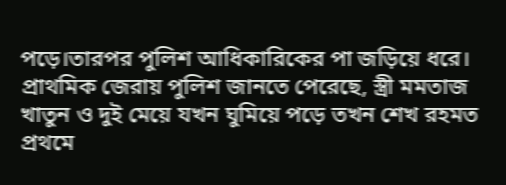পড়ে।তারপর পুলিশ আধিকারিকের পা জড়িয়ে ধরে। প্রাথমিক জেরায় পুলিশ জানতে পেরেছে, স্ত্রী মমতাজ খাতুন ও দুই মেয়ে যখন ঘুমিয়ে পড়ে তখন শেখ রহমত প্রথমে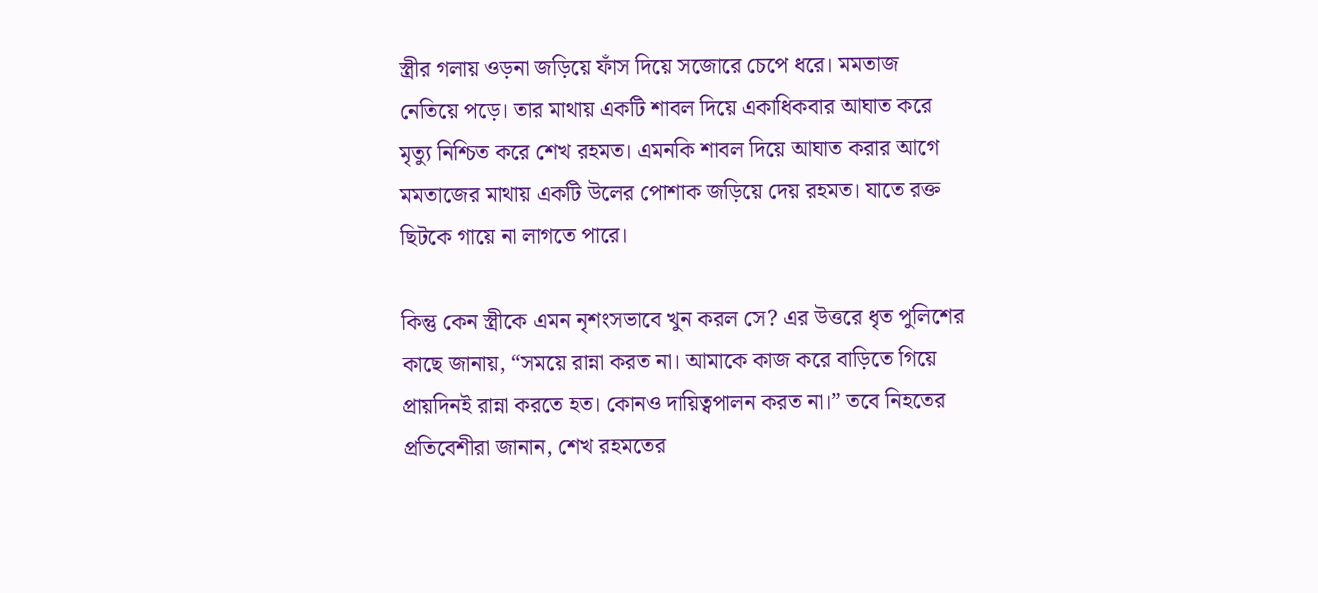স্ত্রীর গলায় ওড়না জড়িয়ে ফাঁস দিয়ে সজোরে চেপে ধরে। মমতাজ নেতিয়ে পড়ে। তার মাথায় একটি শাবল দিয়ে একাধিকবার আঘাত করে মৃত্যু নিশ্চিত করে শেখ রহমত। এমনকি শাবল দিয়ে আঘাত করার আগে মমতাজের মাথায় একটি উলের পোশাক জড়িয়ে দেয় রহমত। যাতে রক্ত ছিটকে গায়ে না লাগতে পারে।

কিন্তু কেন স্ত্রীকে এমন নৃশংসভাবে খুন করল সে? এর উত্তরে ধৃত পুলিশের কাছে জানায়, “সময়ে রান্না করত না। আমাকে কাজ করে বাড়িতে গিয়ে প্রায়দিনই রান্না করতে হত। কোনও দায়িত্বপালন করত না।” তবে নিহতের প্রতিবেশীরা জানান, শেখ রহমতের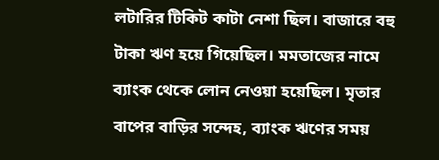লটারির টিকিট কাটা নেশা ছিল। বাজারে বহু টাকা ঋণ হয়ে গিয়েছিল। মমতাজের নামে ব্যাংক থেকে লোন নেওয়া হয়েছিল। মৃতার বাপের বাড়ির সন্দেহ, ব্যাংক ঋণের সময়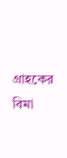গ্রাহকের বিমা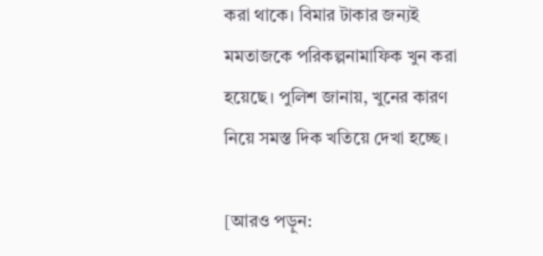করা থাকে। বিমার টাকার জন্যই মমতাজকে পরিকল্পনামাফিক খুন করা হয়েছে। পুলিশ জানায়, খুনের কারণ নিয়ে সমস্ত দিক খতিয়ে দেখা হচ্ছে।

[আরও পড়ুন: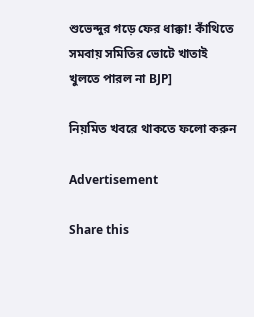শুভেন্দুর গড়ে ফের ধাক্কা! কাঁথিতে সমবায় সমিতির ভোটে খাতাই খুলতে পারল না BJP]

নিয়মিত খবরে থাকতে ফলো করুন

Advertisement

Share this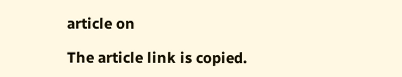article on

The article link is copied.